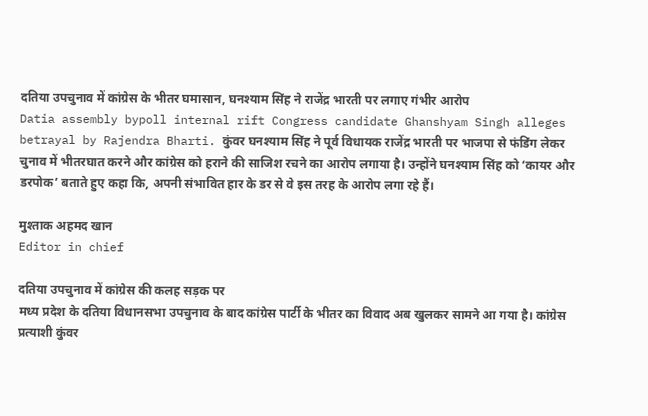दतिया उपचुनाव में कांग्रेस के भीतर घमासान, घनश्याम सिंह ने राजेंद्र भारती पर लगाए गंभीर आरोप
Datia assembly bypoll internal rift Congress candidate Ghanshyam Singh alleges betrayal by Rajendra Bharti. कुंवर घनश्याम सिंह ने पूर्व विधायक राजेंद्र भारती पर भाजपा से फंडिंग लेकर चुनाव में भीतरघात करने और कांग्रेस को हराने की साजिश रचने का आरोप लगाया है। उन्होंने घनश्याम सिंह को ‘कायर और डरपोक’ बताते हुए कहा कि, अपनी संभावित हार के डर से वे इस तरह के आरोप लगा रहे हैं।

मुश्ताक अहमद खान
Editor in chief

दतिया उपचुनाव में कांग्रेस की कलह सड़क पर
मध्य प्रदेश के दतिया विधानसभा उपचुनाव के बाद कांग्रेस पार्टी के भीतर का विवाद अब खुलकर सामने आ गया है। कांग्रेस प्रत्याशी कुंवर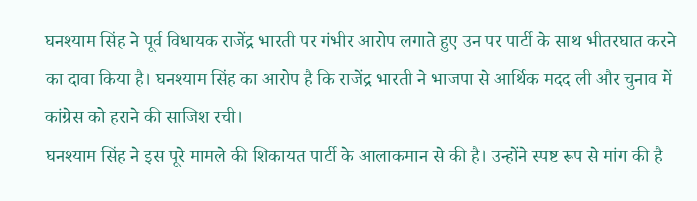घनश्याम सिंह ने पूर्व विधायक राजेंद्र भारती पर गंभीर आरोप लगाते हुए उन पर पार्टी के साथ भीतरघात करने का दावा किया है। घनश्याम सिंह का आरोप है कि राजेंद्र भारती ने भाजपा से आर्थिक मदद ली और चुनाव में कांग्रेस को हराने की साजिश रची।
घनश्याम सिंह ने इस पूरे मामले की शिकायत पार्टी के आलाकमान से की है। उन्होंने स्पष्ट रूप से मांग की है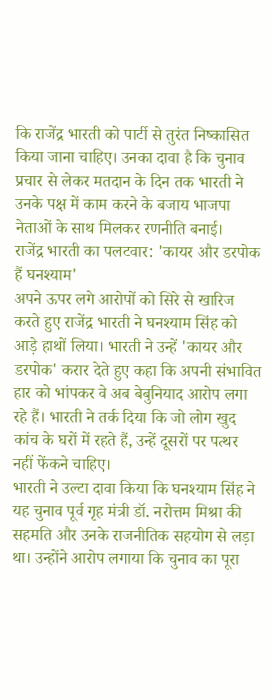कि राजेंद्र भारती को पार्टी से तुरंत निष्कासित किया जाना चाहिए। उनका दावा है कि चुनाव प्रचार से लेकर मतदान के दिन तक भारती ने उनके पक्ष में काम करने के बजाय भाजपा नेताओं के साथ मिलकर रणनीति बनाई।
राजेंद्र भारती का पलटवार: 'कायर और डरपोक हैं घनश्याम'
अपने ऊपर लगे आरोपों को सिरे से खारिज करते हुए राजेंद्र भारती ने घनश्याम सिंह को आड़े हाथों लिया। भारती ने उन्हें 'कायर और डरपोक' करार देते हुए कहा कि अपनी संभावित हार को भांपकर वे अब बेबुनियाद आरोप लगा रहे हैं। भारती ने तर्क दिया कि जो लोग खुद कांच के घरों में रहते हैं, उन्हें दूसरों पर पत्थर नहीं फेंकने चाहिए।
भारती ने उल्टा दावा किया कि घनश्याम सिंह ने यह चुनाव पूर्व गृह मंत्री डॉ. नरोत्तम मिश्रा की सहमति और उनके राजनीतिक सहयोग से लड़ा था। उन्होंने आरोप लगाया कि चुनाव का पूरा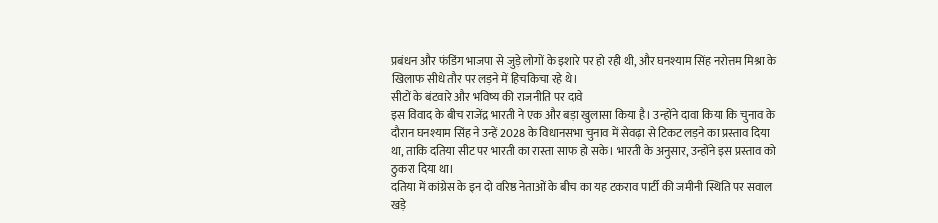प्रबंधन और फंडिंग भाजपा से जुड़े लोगों के इशारे पर हो रही थी, और घनश्याम सिंह नरोत्तम मिश्रा के खिलाफ सीधे तौर पर लड़ने में हिचकिचा रहे थे।
सीटों के बंटवारे और भविष्य की राजनीति पर दावे
इस विवाद के बीच राजेंद्र भारती ने एक और बड़ा खुलासा किया है। उन्होंने दावा किया कि चुनाव के दौरान घनश्याम सिंह ने उन्हें 2028 के विधानसभा चुनाव में सेवढ़ा से टिकट लड़ने का प्रस्ताव दिया था, ताकि दतिया सीट पर भारती का रास्ता साफ हो सके। भारती के अनुसार, उन्होंने इस प्रस्ताव को ठुकरा दिया था।
दतिया में कांग्रेस के इन दो वरिष्ठ नेताओं के बीच का यह टकराव पार्टी की जमीनी स्थिति पर सवाल खड़े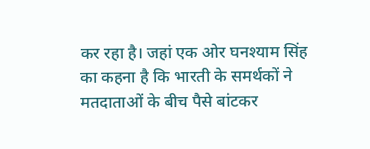कर रहा है। जहां एक ओर घनश्याम सिंह का कहना है कि भारती के समर्थकों ने मतदाताओं के बीच पैसे बांटकर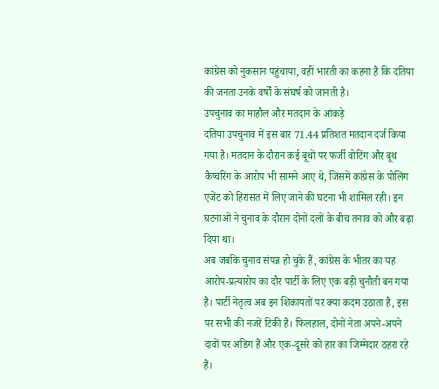कांग्रेस को नुकसान पहुंचाया, वहीं भारती का कहना है कि दतिया की जनता उनके वर्षों के संघर्ष को जानती है।
उपचुनाव का माहौल और मतदान के आंकड़े
दतिया उपचुनाव में इस बार 71.44 प्रतिशत मतदान दर्ज किया गया है। मतदान के दौरान कई बूथों पर फर्जी वोटिंग और बूथ कैप्चरिंग के आरोप भी सामने आए थे, जिसमें कांग्रेस के पोलिंग एजेंट को हिरासत में लिए जाने की घटना भी शामिल रही। इन घटनाओं ने चुनाव के दौरान दोनों दलों के बीच तनाव को और बढ़ा दिया था।
अब जबकि चुनाव संपन्न हो चुके हैं, कांग्रेस के भीतर का यह आरोप-प्रत्यारोप का दौर पार्टी के लिए एक बड़ी चुनौती बन गया है। पार्टी नेतृत्व अब इन शिकायतों पर क्या कदम उठाता है, इस पर सभी की नजरें टिकी हैं। फिलहाल, दोनों नेता अपने-अपने दावों पर अडिग हैं और एक-दूसरे को हार का जिम्मेदार ठहरा रहे हैं।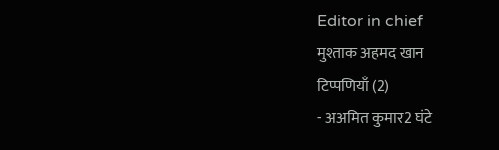Editor in chief
मुश्ताक अहमद खान
टिप्पणियाँ (2)
- अअमित कुमार2 घंटे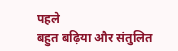पहले
बहुत बढ़िया और संतुलित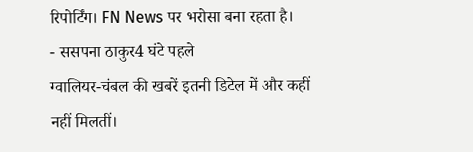रिपोर्टिंग। FN News पर भरोसा बना रहता है।
- ससपना ठाकुर4 घंटे पहले
ग्वालियर-चंबल की खबरें इतनी डिटेल में और कहीं नहीं मिलतीं।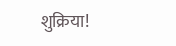शुक्रिया!